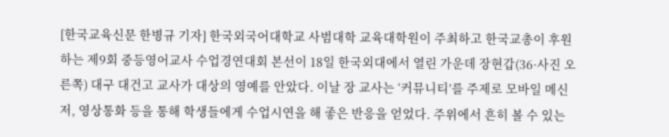[한국교육신문 한병규 기자] 한국외국어대학교 사범대학 교육대학원이 주최하고 한국교총이 후원하는 제9회 중등영어교사 수업경연대회 본선이 18일 한국외대에서 열린 가운데 장현갑(36·사진 오른쪽) 대구 대건고 교사가 대상의 영예를 안았다. 이날 장 교사는 ‘커뮤니티’를 주제로 모바일 메신저, 영상통화 등을 통해 학생들에게 수업시연을 해 좋은 반응을 얻었다. 주위에서 흔히 볼 수 있는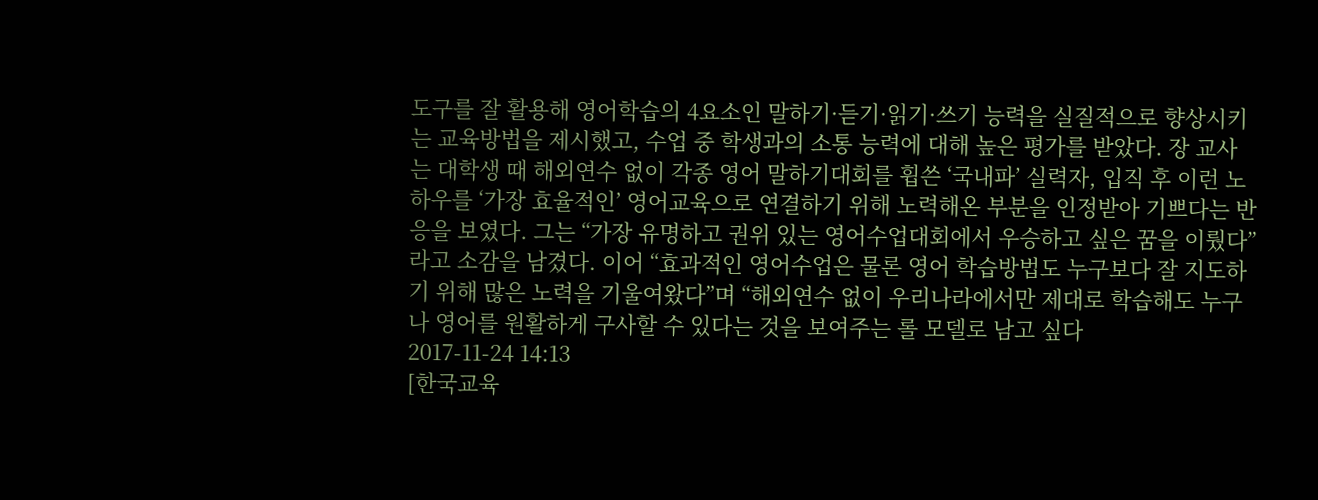도구를 잘 활용해 영어학습의 4요소인 말하기·듣기·읽기·쓰기 능력을 실질적으로 향상시키는 교육방법을 제시했고, 수업 중 학생과의 소통 능력에 대해 높은 평가를 받았다. 장 교사는 대학생 때 해외연수 없이 각종 영어 말하기대회를 휩쓴 ‘국내파’ 실력자, 입직 후 이런 노하우를 ‘가장 효율적인’ 영어교육으로 연결하기 위해 노력해온 부분을 인정받아 기쁘다는 반응을 보였다. 그는 “가장 유명하고 권위 있는 영어수업대회에서 우승하고 싶은 꿈을 이뤘다”라고 소감을 남겼다. 이어 “효과적인 영어수업은 물론 영어 학습방법도 누구보다 잘 지도하기 위해 많은 노력을 기울여왔다”며 “해외연수 없이 우리나라에서만 제대로 학습해도 누구나 영어를 원활하게 구사할 수 있다는 것을 보여주는 롤 모델로 남고 싶다
2017-11-24 14:13
[한국교육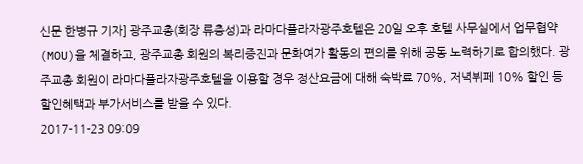신문 한병규 기자] 광주교총(회장 류충성)과 라마다플라자광주호텔은 20일 오후 호텔 사무실에서 업무협약(MOU)을 체결하고, 광주교총 회원의 복리증진과 문화여가 활동의 편의를 위해 공동 노력하기로 합의했다. 광주교총 회원이 라마다플라자광주호텔을 이용할 경우 정산요금에 대해 숙박료 70%, 저녁뷔페 10% 할인 등 할인혜택과 부가서비스를 받을 수 있다.
2017-11-23 09:09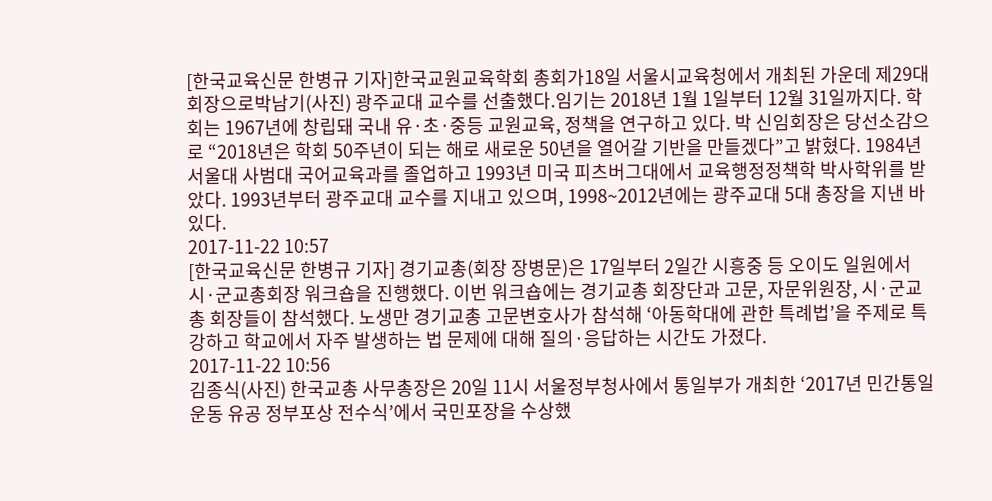[한국교육신문 한병규 기자]한국교원교육학회 총회가18일 서울시교육청에서 개최된 가운데 제29대 회장으로박남기(사진) 광주교대 교수를 선출했다.임기는 2018년 1월 1일부터 12월 31일까지다. 학회는 1967년에 창립돼 국내 유·초·중등 교원교육, 정책을 연구하고 있다. 박 신임회장은 당선소감으로 “2018년은 학회 50주년이 되는 해로 새로운 50년을 열어갈 기반을 만들겠다”고 밝혔다. 1984년 서울대 사범대 국어교육과를 졸업하고 1993년 미국 피츠버그대에서 교육행정정책학 박사학위를 받았다. 1993년부터 광주교대 교수를 지내고 있으며, 1998~2012년에는 광주교대 5대 총장을 지낸 바 있다.
2017-11-22 10:57
[한국교육신문 한병규 기자] 경기교총(회장 장병문)은 17일부터 2일간 시흥중 등 오이도 일원에서 시·군교총회장 워크숍을 진행했다. 이번 워크숍에는 경기교총 회장단과 고문, 자문위원장, 시·군교총 회장들이 참석했다. 노생만 경기교총 고문변호사가 참석해 ‘아동학대에 관한 특례법’을 주제로 특강하고 학교에서 자주 발생하는 법 문제에 대해 질의·응답하는 시간도 가졌다.
2017-11-22 10:56
김종식(사진) 한국교총 사무총장은 20일 11시 서울정부청사에서 통일부가 개최한 ‘2017년 민간통일운동 유공 정부포상 전수식’에서 국민포장을 수상했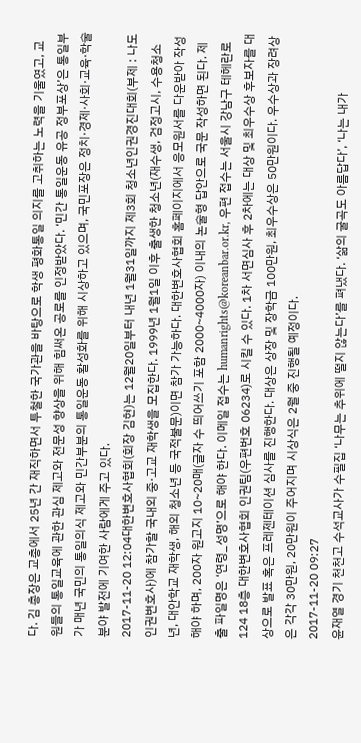다. 김 총장은 교총에서 25년 간 재직하면서 투철한 국가관을 바탕으로 학생 평화통일 의지를 고취하는 노력을 기울였고, 교원들의 통일교육에 관한 관심 제고와 전문성 향상을 위해 힘써온 공로를 인정받았다. ‘민간 통일운동 유공 정부포상’은 통일부가 매년 국민의 통일의식 제고와 민간부분의 통일운동 활성화를 위해 시상하고 있으며, 국민포장은 정치·경제·사회·교육·학술 분야 발전에 기여한 사람에게 주고 있다.
2017-11-20 12:04대한변호사협회(회장 김현)는 12월20일부터 내년 1월31일까지 제3회 청소년인권경진대회(부제 : 나도 인권변호사)에 참가할 국내외 중·고교 재학생을 모집한다. 1999년 1월1일 이후 출생한 청소년(재수생, 검정고시, 수용청소년, 대안학교 재학생, 해외 청소년 등 국적불문)이면 참가 가능하다. 대한변호사협회 홈페이지에서 응모원서를 다운받아 작성해야 하며, 200자 원고지 10~20매(글자 수 띄어쓰기 포함 2000~4000자) 이내의 논술형 답안으로 국문 작성하면 된다. 제출 파일명은 ‘연령_성명’으로 해야 한다. 이메일 접수는 humanrights@koreanbar.or.kr, 우편 접수는 서울시 강남구 테헤란로 124 18층 대한변호사협회 인권팀(우편번호 06234)로 시킬 수 있다. 1차 서면심사 후 2차에는 대상 및 최우수상 후보자를 대상으로 발표 혹은 프레젠테이션 심사를 진행한다. 대상은 상장 및 장학금 100만원, 최우수상은 50만원이다. 우수상과 장려상은 각각 30만원, 20만원이 주어지며 시상식은 2월 중 진행될 예정이다.
2017-11-20 09:27
윤재열 경기 천천고 수석교사가 수필집 ‘나무는 추위에 떨지 않는다’를 펴냈다. ‘삶의 굴곡도 아름답다’, ‘나는 내가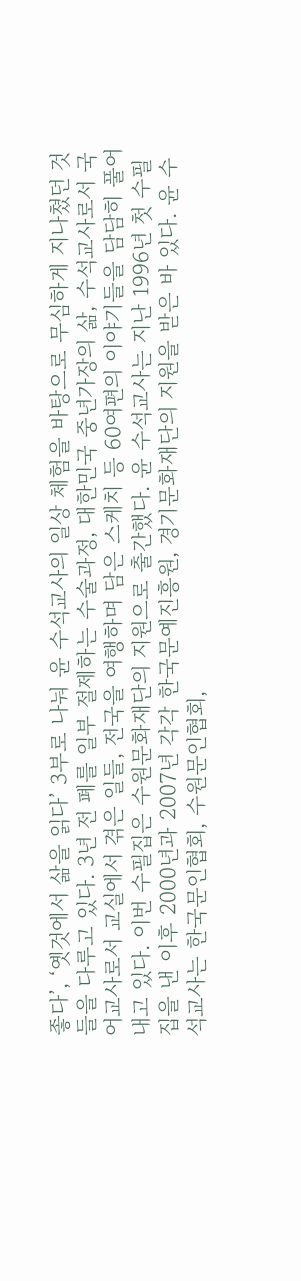좋다’, ‘옛것에서 삶을 읽다’ 3부로 나눠 윤 수석교사의 일상 체험을 바탕으로 무심하게 지나쳤던 것들을 다루고 있다. 3년 전 폐를 일부 절제하는 수술과정, 대한민국 중년가장의 삶, 수석교사로서 국어교사로서 교실에서 겪은 일들, 전국을 여행하며 담은 스케치 등 60여편의 이야기들을 담담히 풀어내고 있다. 이번 수필집은 수원문화재단의 지원으로 출간했다. 윤 수석교사는 지난 1996년 첫 수필집을 낸 이후 2000년과 2007년 각각 한국문예진흥원, 경기문화재단의 지원을 받은 바 있다. 윤 수석교사는 한국문인협회, 수원문인협회,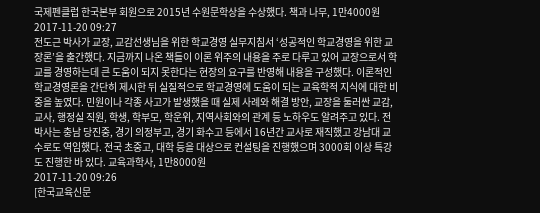국제펜클럽 한국본부 회원으로 2015년 수원문학상을 수상했다. 책과 나무, 1만4000원
2017-11-20 09:27
전도근 박사가 교장, 교감선생님을 위한 학교경영 실무지침서 ‘성공적인 학교경영을 위한 교장론’을 출간했다. 지금까지 나온 책들이 이론 위주의 내용을 주로 다루고 있어 교장으로서 학교를 경영하는데 큰 도움이 되지 못한다는 현장의 요구를 반영해 내용을 구성했다. 이론적인 학교경영론을 간단히 제시한 뒤 실질적으로 학교경영에 도움이 되는 교육학적 지식에 대한 비중을 높였다. 민원이나 각종 사고가 발생했을 때 실제 사례와 해결 방안, 교장을 둘러싼 교감, 교사, 행정실 직원, 학생, 학부모, 학운위, 지역사회와의 관계 등 노하우도 알려주고 있다. 전 박사는 충남 당진중, 경기 의정부고, 경기 화수고 등에서 16년간 교사로 재직했고 강남대 교수로도 역임했다. 전국 초중고, 대학 등을 대상으로 컨설팅을 진행했으며 3000회 이상 특강도 진행한 바 있다. 교육과학사, 1만8000원
2017-11-20 09:26
[한국교육신문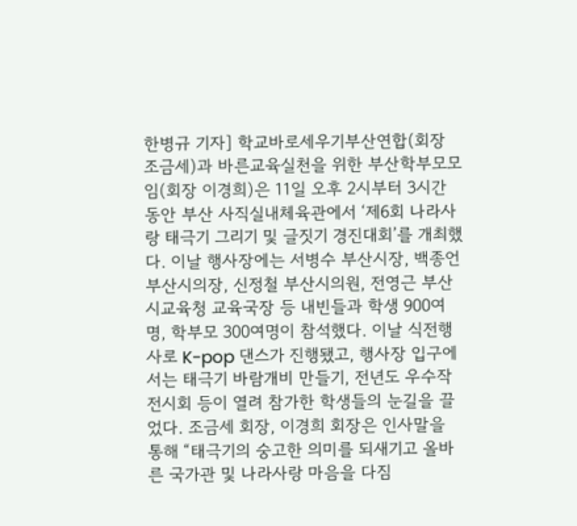한병규 기자] 학교바로세우기부산연합(회장 조금세)과 바른교육실천을 위한 부산학부모모임(회장 이경희)은 11일 오후 2시부터 3시간 동안 부산 사직실내체육관에서 ‘제6회 나라사랑 태극기 그리기 및 글짓기 경진대회’를 개최했다. 이날 행사장에는 서병수 부산시장, 백종언 부산시의장, 신정철 부산시의원, 전영근 부산시교육청 교육국장 등 내빈들과 학생 900여명, 학부모 300여명이 참석했다. 이날 식전행사로 K-pop 댄스가 진행됐고, 행사장 입구에서는 태극기 바람개비 만들기, 전년도 우수작 전시회 등이 열려 참가한 학생들의 눈길을 끌었다. 조금세 회장, 이경희 회장은 인사말을 통해 “태극기의 숭고한 의미를 되새기고 올바른 국가관 및 나라사랑 마음을 다짐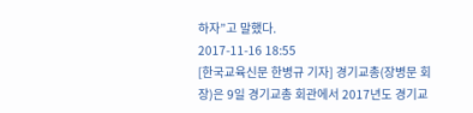하자”고 말했다.
2017-11-16 18:55
[한국교육신문 한병규 기자] 경기교총(장병문 회장)은 9일 경기교총 회관에서 2017년도 경기교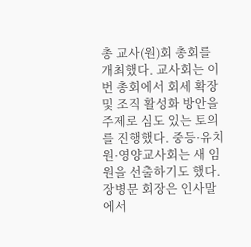총 교사(원)회 총회를 개최했다. 교사회는 이번 총회에서 회세 확장 및 조직 활성화 방안을 주제로 심도 있는 토의를 진행했다. 중등·유치원·영양교사회는 새 임원을 선출하기도 했다. 장병문 회장은 인사말에서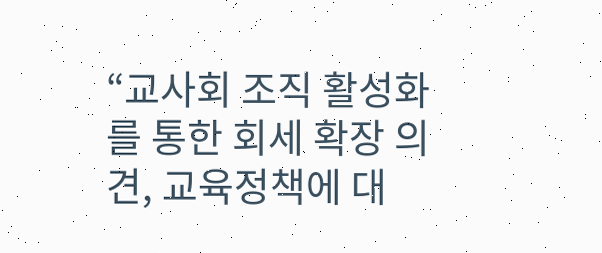“교사회 조직 활성화를 통한 회세 확장 의견, 교육정책에 대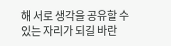해 서로 생각을 공유할 수 있는 자리가 되길 바란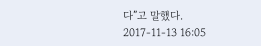다”고 말했다.
2017-11-13 16:05